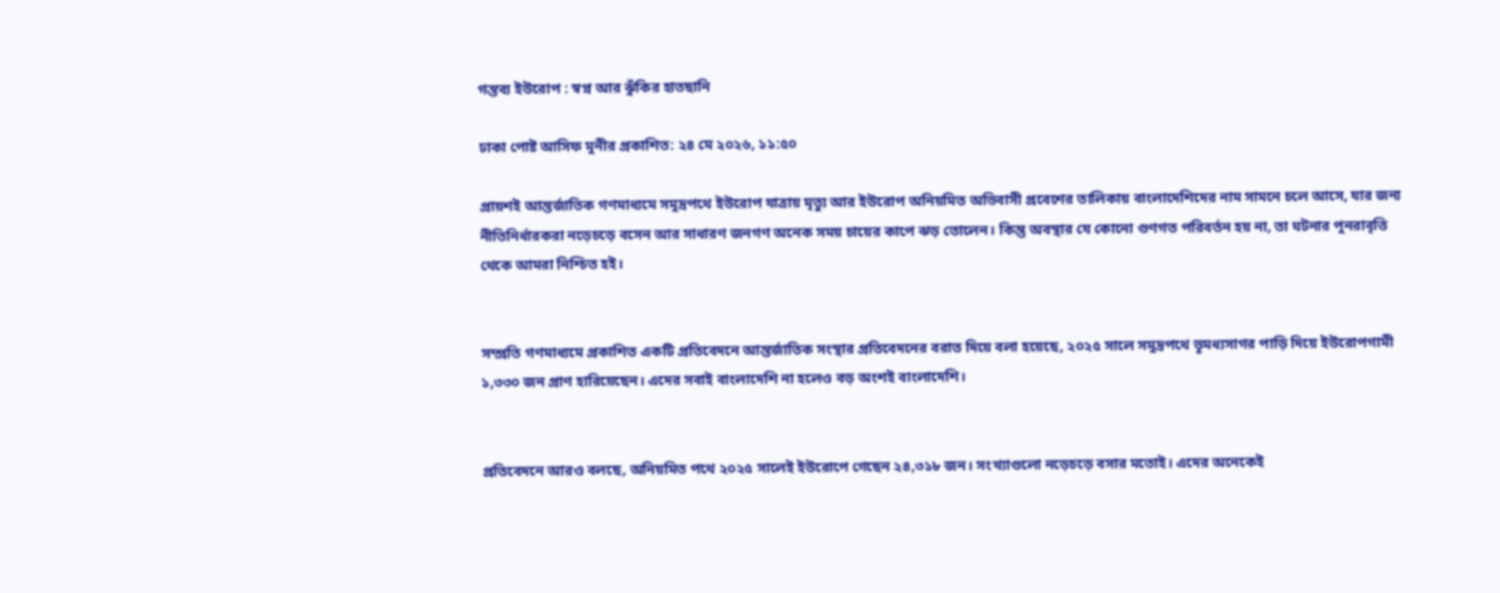গন্তব্য ইউরোপ : স্বপ্ন আর ঝুঁকির হাতছানি

ঢাকা পোষ্ট আসিফ মুনীর প্রকাশিত: ২৪ মে ২০২৬, ১১:৫০

প্রায়শই আন্তর্জাতিক গণমাধ্যমে সমুদ্রপথে ইউরোপ যাত্রায় মৃত্যু আর ইউরোপ অনিয়মিত অভিবাসী প্রবেশের তালিকায় বাংলাদেশিদের নাম সামনে চলে আসে, যার জন্য নীতিনির্ধারকরা নড়েচড়ে বসেন আর সাধারণ জনগণ অনেক সময় চায়ের কাপে ঝড় তোলেন। কিন্তু অবস্থার যে কোনো গুণগত পরিবর্তন হয় না, তা ঘটনার পুনরাবৃত্তি থেকে আমরা নিশ্চিত হই।


সম্প্রতি গণমাধ্যমে প্রকাশিত একটি প্রতিবেদনে আন্তর্জাতিক সংস্থার প্রতিবেদনের বরাত দিয়ে বলা হয়েছে, ২০২৫ সালে সমুদ্রপথে ভূমধ্যসাগর পাড়ি দিয়ে ইউরোপগামী ১,৩৩০ জন প্রাণ হারিয়েছেন। এদের সবাই বাংলাদেশি না হলেও বড় অংশই বাংলাদেশি।


প্রতিবেদনে আরও বলছে, অনিয়মিত পথে ২০২৫ সালেই ইউরোপে গেছেন ২৪,৩১৮ জন। সংখ্যাগুলো নড়েচড়ে বসার মতোই। এদের অনেকেই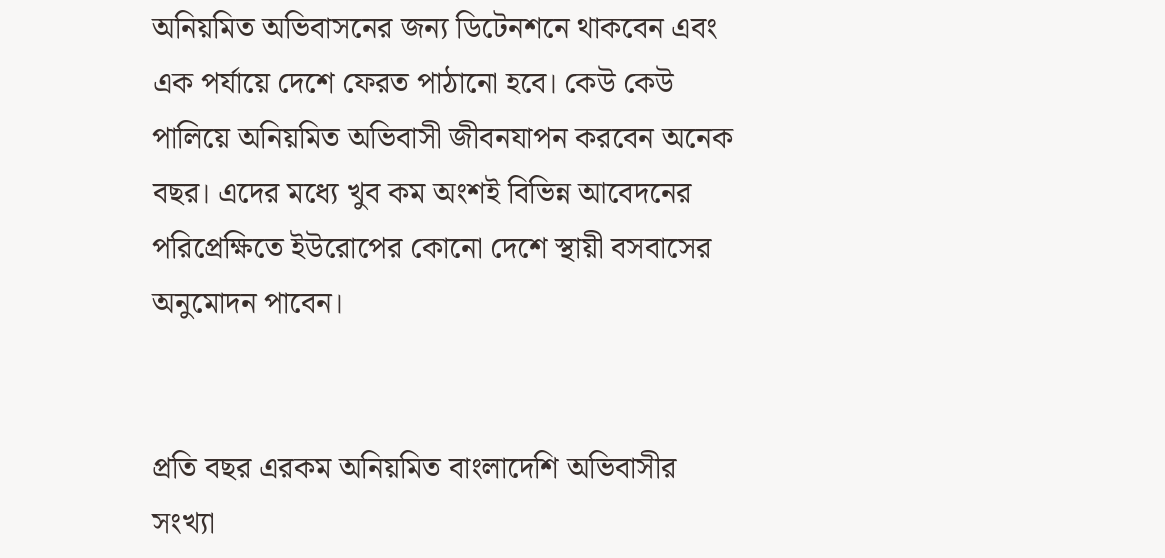অনিয়মিত অভিবাসনের জন্য ডিটেনশনে থাকবেন এবং এক পর্যায়ে দেশে ফেরত পাঠানো হবে। কেউ কেউ পালিয়ে অনিয়মিত অভিবাসী জীবনযাপন করবেন অনেক বছর। এদের মধ্যে খুব কম অংশই বিভিন্ন আবেদনের পরিপ্রেক্ষিতে ইউরোপের কোনো দেশে স্থায়ী বসবাসের অনুমোদন পাবেন।


প্রতি বছর এরকম অনিয়মিত বাংলাদেশি অভিবাসীর সংখ্যা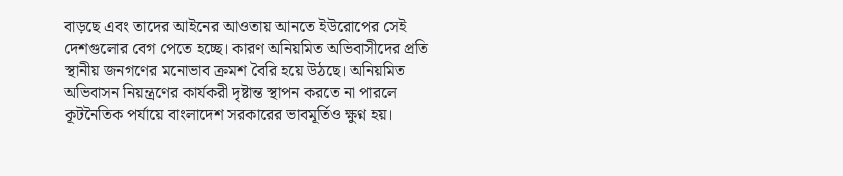বাড়ছে এবং তাদের আইনের আওতায় আনতে ইউরোপের সেই দেশগুলোর বেগ পেতে হচ্ছে। কারণ অনিয়মিত অভিবাসীদের প্রতি স্থানীয় জনগণের মনোভাব ক্রমশ বৈরি হয়ে উঠছে। অনিয়মিত অভিবাসন নিয়ন্ত্রণের কার্যকরী দৃষ্টান্ত স্থাপন করতে না পারলে কূটনৈতিক পর্যায়ে বাংলাদেশ সরকারের ভাবমূর্তিও ক্ষুণ্ন হয়।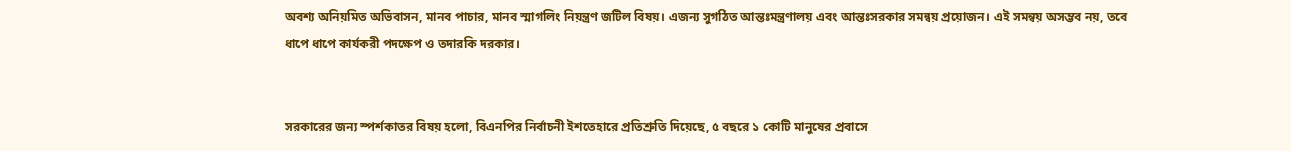অবশ্য অনিয়মিত অভিবাসন, মানব পাচার, মানব স্মাগলিং নিয়ন্ত্রণ জটিল বিষয়। এজন্য সুগঠিত আন্তঃমন্ত্রণালয় এবং আন্তঃসরকার সমন্বয় প্রয়োজন। এই সমন্বয় অসম্ভব নয়, তবে ধাপে ধাপে কার্যকরী পদক্ষেপ ও তদারকি দরকার।


সরকারের জন্য স্পর্শকাতর বিষয় হলো, বিএনপির নির্বাচনী ইশতেহারে প্রতিশ্রুতি দিয়েছে, ৫ বছরে ১ কোটি মানুষের প্রবাসে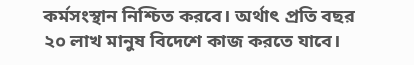কর্মসংস্থান নিশ্চিত করবে। অর্থাৎ প্রতি বছর ২০ লাখ মানুষ বিদেশে কাজ করতে যাবে।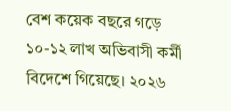বেশ কয়েক বছরে গড়ে ১০-১২ লাখ অভিবাসী কর্মী বিদেশে গিয়েছে। ২০২৬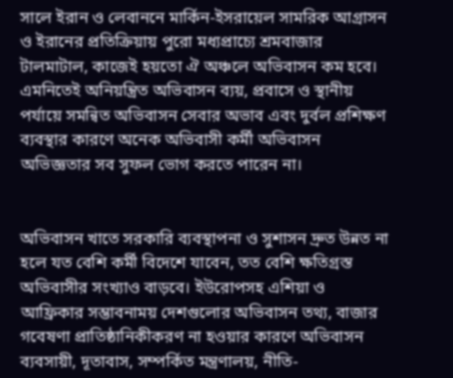সালে ইরান ও লেবাননে মার্কিন-ইসরায়েল সামরিক আগ্রাসন ও ইরানের প্রতিক্রিয়ায় পুরো মধ্যপ্রাচ্যে শ্রমবাজার টালমাটাল, কাজেই হয়তো ঐ অঞ্চলে অভিবাসন কম হবে। এমনিতেই অনিয়ন্ত্রিত অভিবাসন ব্যয়, প্রবাসে ও স্থানীয় পর্যায়ে সমন্বিত অভিবাসন সেবার অভাব এবং দুর্বল প্রশিক্ষণ ব্যবস্থার কারণে অনেক অভিবাসী কর্মী অভিবাসন অভিজ্ঞতার সব সুফল ভোগ করতে পারেন না।


অভিবাসন খাতে সরকারি ব্যবস্থাপনা ও সুশাসন দ্রুত উন্নত না হলে যত বেশি কর্মী বিদেশে যাবেন, তত বেশি ক্ষতিগ্রস্ত অভিবাসীর সংখ্যাও বাড়বে। ইউরোপসহ এশিয়া ও আফ্রিকার সম্ভাবনাময় দেশগুলোর অভিবাসন তথ্য, বাজার গবেষণা প্রাতিষ্ঠানিকীকরণ না হওয়ার কারণে অভিবাসন ব্যবসায়ী, দূতাবাস, সম্পর্কিত মন্ত্রণালয়, নীতি-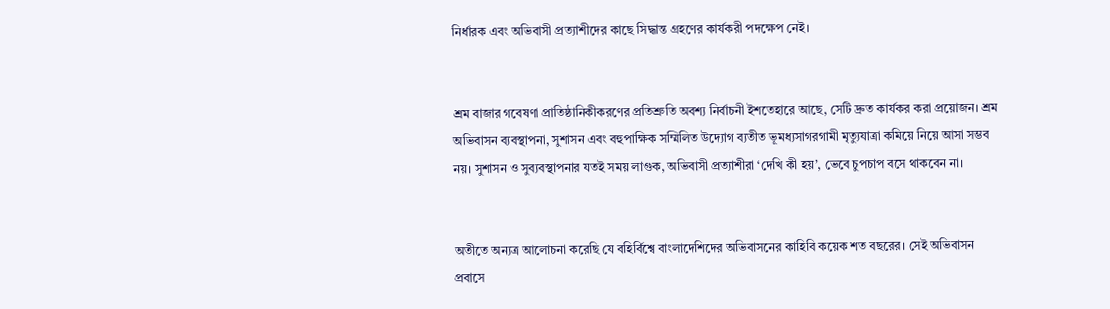নির্ধারক এবং অভিবাসী প্রত্যাশীদের কাছে সিদ্ধান্ত গ্রহণের কার্যকরী পদক্ষেপ নেই।


শ্রম বাজার গবেষণা প্রাতিষ্ঠানিকীকরণের প্রতিশ্রুতি অবশ্য নির্বাচনী ইশতেহারে আছে, সেটি দ্রুত কার্যকর করা প্রয়োজন। শ্রম অভিবাসন ব্যবস্থাপনা, সুশাসন এবং বহুপাক্ষিক সম্মিলিত উদ্যোগ ব্যতীত ভূমধ্যসাগরগামী মৃত্যুযাত্রা কমিয়ে নিয়ে আসা সম্ভব নয়। সুশাসন ও সুব্যবস্থাপনার যতই সময় লাগুক, অভিবাসী প্রত্যাশীরা ‘দেখি কী হয়’, ভেবে চুপচাপ বসে থাকবেন না।


অতীতে অন্যত্র আলোচনা করেছি যে বহির্বিশ্বে বাংলাদেশিদের অভিবাসনের কাহিবি কয়েক শত বছরের। সেই অভিবাসন প্রবাসে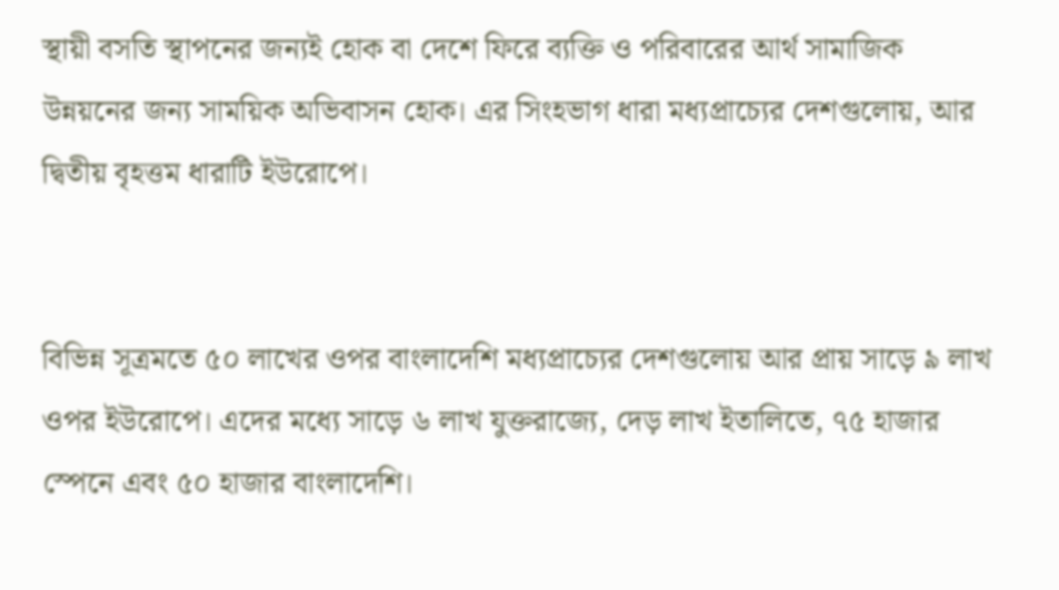স্থায়ী বসতি স্থাপনের জন্যই হোক বা দেশে ফিরে ব্যক্তি ও পরিবারের আর্থ সামাজিক উন্নয়নের জন্য সাময়িক অভিবাসন হোক। এর সিংহভাগ ধারা মধ্যপ্রাচ্যের দেশগুলোয়, আর দ্বিতীয় বৃহত্তম ধারাটি ইউরোপে।


বিভিন্ন সূত্রমতে ৫০ লাখের ওপর বাংলাদেশি মধ্যপ্রাচ্যের দেশগুলোয় আর প্রায় সাড়ে ৯ লাখ ওপর ইউরোপে। এদের মধ্যে সাড়ে ৬ লাখ যুক্তরাজ্যে, দেড় লাখ ইতালিতে, ৭৫ হাজার স্পেনে এবং ৫০ হাজার বাংলাদেশি।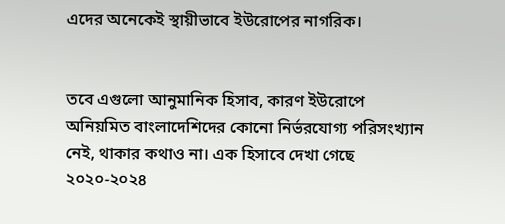এদের অনেকেই স্থায়ীভাবে ইউরোপের নাগরিক।


তবে এগুলো আনুমানিক হিসাব, কারণ ইউরোপে অনিয়মিত বাংলাদেশিদের কোনো নির্ভরযোগ্য পরিসংখ্যান নেই, থাকার কথাও না। এক হিসাবে দেখা গেছে ২০২০-২০২৪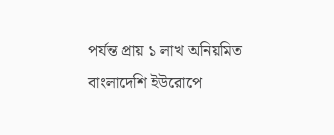পর্যন্ত প্রায় ১ লাখ অনিয়মিত বাংলাদেশি ইউরোপে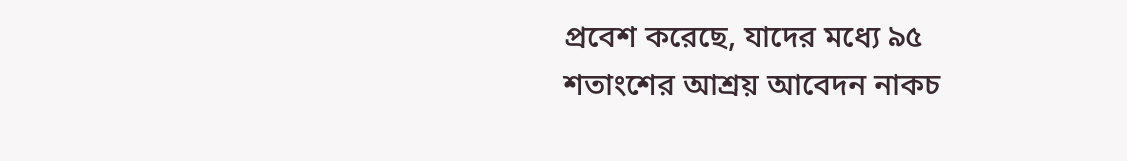প্রবেশ করেছে, যাদের মধ্যে ৯৫ শতাংশের আশ্রয় আবেদন নাকচ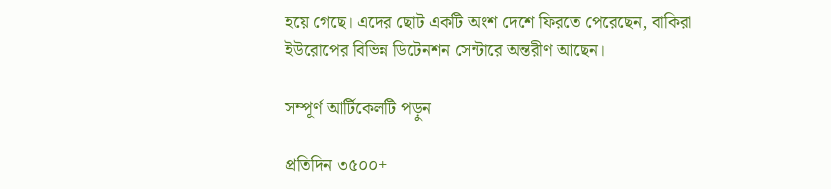হয়ে গেছে। এদের ছোট একটি অংশ দেশে ফিরতে পেরেছেন, বাকিরা ইউরোপের বিভিন্ন ডিটেনশন সেন্টারে অন্তরীণ আছেন।

সম্পূর্ণ আর্টিকেলটি পড়ুন

প্রতিদিন ৩৫০০+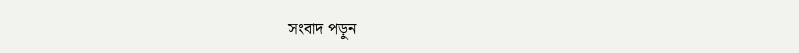সংবাদ পড়ুন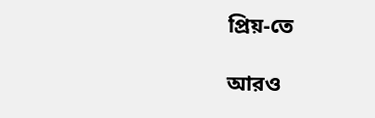প্রিয়-তে

আরও